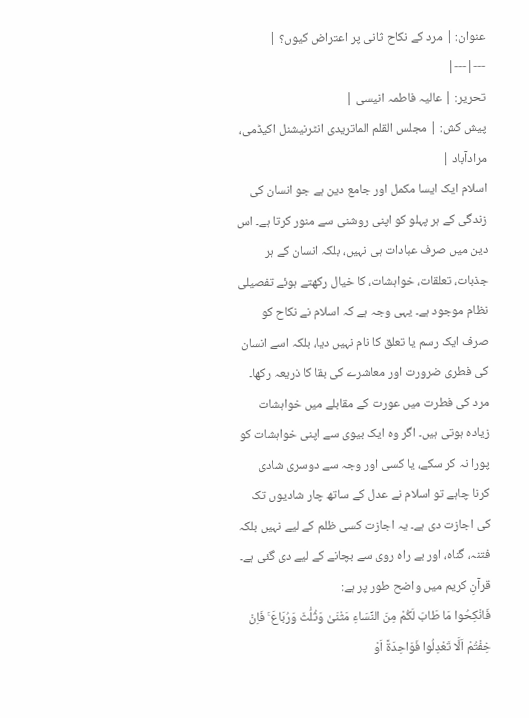عنوان: | مرد کے نکاح ثانی پر اعتراض کیوں؟ |
---|---|
تحریر: | عالیہ فاطمہ انیسی |
پیش کش: | مجلس القلم الماتریدی انٹرنیشنل اکیڈمی، مرادآباد |
اسلام ایک ایسا مکمل اور جامع دین ہے جو انسان کی زندگی کے ہر پہلو کو اپنی روشنی سے منور کرتا ہے۔ اس دین میں صرف عبادات ہی نہیں، بلکہ انسان کے ہر جذبات، تعلقات، خواہشات، کا خیال رکھتے ہوئے تفصیلی نظام موجود ہے۔ یہی وجہ ہے کہ اسلام نے نکاح کو صرف ایک رسم یا تعلق کا نام نہیں دیا، بلکہ اسے انسان کی فطری ضرورت اور معاشرے کی بقا کا ذریعہ رکھا۔
مرد کی فطرت میں عورت کے مقابلے میں خواہشات زیادہ ہوتی ہیں۔ اگر وہ ایک بیوی سے اپنی خواہشات کو پورا نہ کر سکے، یا کسی اور وجہ سے دوسری شادی کرنا چاہے تو اسلام نے عدل کے ساتھ چار شادیوں تک کی اجازت دی ہے۔ یہ اجازت کسی ظلم کے لیے نہیں بلکہ فتنہ، گناہ، اور بے راہ روی سے بچانے کے لیے دی گئی ہے۔
قرآنِ کریم میں واضح طور پر ہے:
فَانْكِحُوا مَا طَابَ لَكُمْ مِنَ النِّسَاءِ مَثْنَىٰ وَثُلَٰثَ وَرُبَاعَ ۚ فَاِنْ خِفْتُمْ اَلَّا تَعْدِلُوا فَوَاحِدَةً اَوْ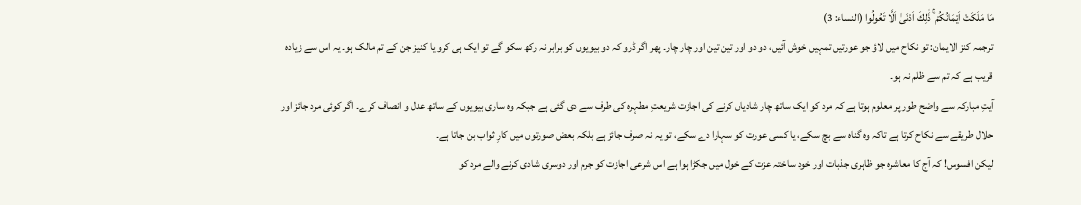مَا مَلَكَتْ اَيْمَانُكُمْ ۚ ذَٰلِكَ اَدْنَىٰ اَلَّا تَعُولُوا (النساء: 3)
ترجمہ کنز الایمان: تو نکاح میں لاؤ جو عورتیں تمہیں خوش آئیں، دو دو اور تین تین اور چار چار۔ پھر اگر ڈرو کہ دو بیویوں کو برابر نہ رکھ سکو گے تو ایک ہی کرو یا کنیز جن کے تم مالک ہو۔ یہ اس سے زیادہ قریب ہے کہ تم سے ظلم نہ ہو۔
آیتِ مبارکہ سے واضح طور پر معلوم ہوتا ہے کہ مرد کو ایک ساتھ چار شادیاں کرنے کی اجازت شریعتِ مطہرہ کی طرف سے دی گئی ہے جبکہ وہ ساری بیویوں کے ساتھ عدل و انصاف کرے۔ اگر کوئی مرد جائز اور حلال طریقے سے نکاح کرتا ہے تاکہ وہ گناہ سے بچ سکے، یا کسی عورت کو سہارا دے سکے، تو یہ نہ صرف جائز ہے بلکہ بعض صورتوں میں کارِ ثواب بن جاتا ہے۔
لیکن افسوس! کہ آج کا معاشرہ جو ظاہری جذبات اور خود ساختہ عزت کے خول میں جکڑا ہوا ہے اس شرعی اجازت کو جرم اور دوسری شادی کرنے والے مرد کو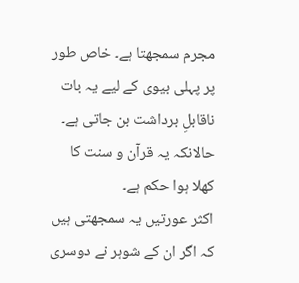مجرم سمجھتا ہے۔ خاص طور پر پہلی بیوی کے لیے یہ بات ناقابلِ برداشت بن جاتی ہے۔ حالانکہ یہ قرآن و سنت کا کھلا ہوا حکم ہے۔
اکثر عورتیں یہ سمجھتی ہیں کہ اگر ان کے شوہر نے دوسری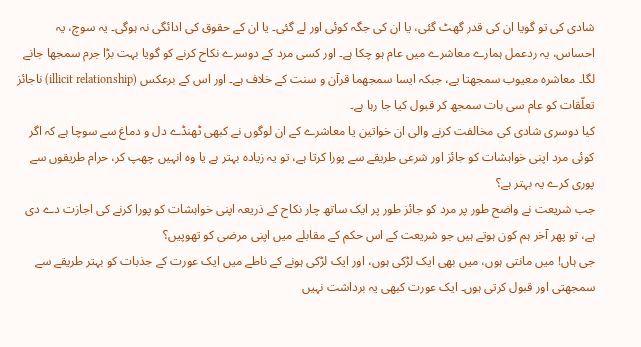شادی کی تو گویا ان کی قدر گھٹ گئی، یا ان کی جگہ کوئی اور لے گئی۔ یا ان کے حقوق کی ادائگی نہ ہوگی۔ یہ سوچ، یہ احساس، یہ ردعمل ہمارے معاشرے میں عام ہو چکا ہے۔ اور کسی مرد کے دوسرے نکاح کرنے کو گویا بہت بڑا جرم سمجھا جانے لگا۔ معاشرہ معیوب سمجھتا یے، جبکہ ایسا سمجھما قرآن و سنت کے خلاف ہے۔ اور اس کے برعکس (illicit relationship) ناجائز تعلّقات کو عام سی بات سمجھ کر قبول کیا جا رہا ہے۔
کیا دوسری شادی کی مخالفت کرنے والی ان خواتین یا معاشرے کے ان لوگوں نے کبھی ٹھنڈے دل و دماغ سے سوچا ہے کہ اگر کوئی مرد اپنی خواہشات کو جائز اور شرعی طریقے سے پورا کرتا ہے، تو یہ زیادہ بہتر ہے یا وہ انہیں چھپ کر، حرام طریقوں سے پوری کرے یہ بہتر ہے؟
جب شریعت نے واضح طور پر مرد کو جائز طور پر ایک ساتھ چار نکاح کے ذریعہ اپنی خواہشات کو پورا کرنے کی اجازت دے دی ہے، تو پھر آخر ہم کون ہوتے ہیں جو شریعت کے اس حکم کے مقابلے میں اپنی مرضی کو تھوپیں؟
جی ہاں! میں مانتی ہوں، میں بھی ایک لڑکی ہوں، اور ایک لڑکی ہونے کے ناطے میں ایک عورت کے جذبات کو بہتر طریقے سے سمجھتی اور قبول کرتی ہوں۔ ایک عورت کبھی یہ برداشت نہیں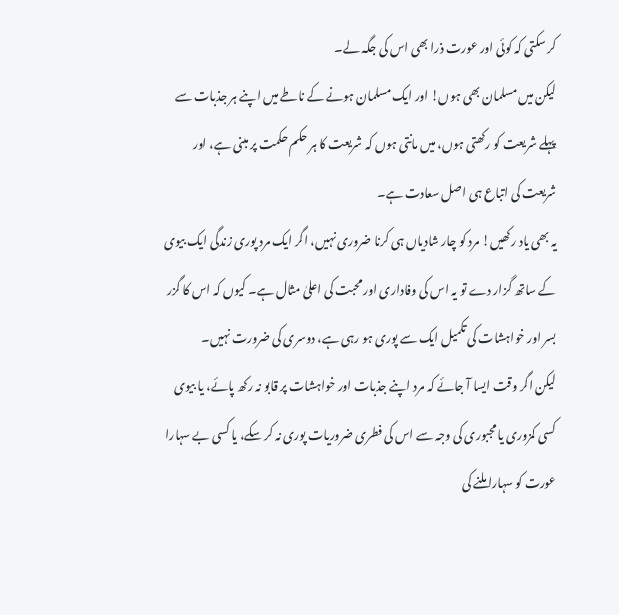کر سکتی کہ کوئی اور عورت ذرا بھی اس کی جگہ لے۔
لیکن میں مسلمان بھی ہوں! اور ایک مسلمان ہونے کے ناطے میں اپنے ہر جذبات سے پہلے شریعت کو رکھتی ہوں، میں مانتی ہوں کہ شریعت کا ہر حکم حکمت پر مبنی ہے، اور شریعت کی اتباع ہی اصل سعادت ہے۔
یہ بھی یاد رکھیں! مرد کو چار شادیاں ہی کرنا ضروری نہیں، اگر ایک مرد پوری زندگی ایک بیوی کے ساتھ گزار دے تو یہ اس کی وفاداری اور محبت کی اعلیٰ مثال ہے۔ کیوں کہ اس کا گزر بسر اور خواہشات کی تکمیل ایک سے پوری ہو رہی ہے، دوسری کی ضرورت نہیں۔
لیکن اگر وقت ایسا آ جائے کہ مرد اپنے جذبات اور خواہشات پر قابو نہ رکھ پائے، یا بیوی کسی کمزوری یا مجبوری کی وجہ سے اس کی فطری ضروریات پوری نہ کر سکے، یا کسی بے سہارا عورت کو سہارا ملنے کی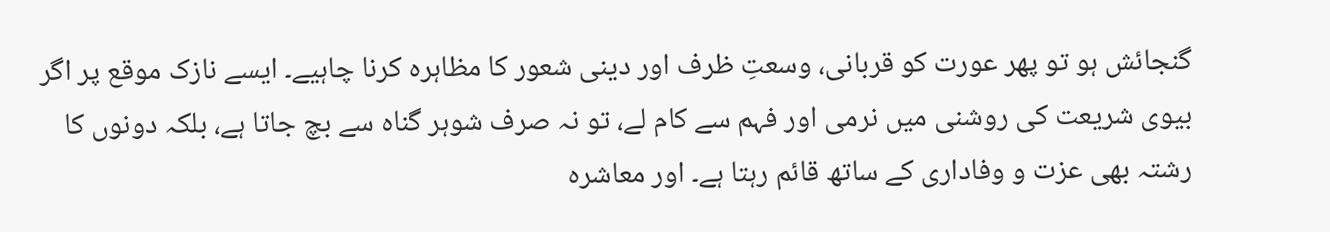گنجائش ہو تو پھر عورت کو قربانی، وسعتِ ظرف اور دینی شعور کا مظاہرہ کرنا چاہیے۔ ایسے نازک موقع پر اگر بیوی شریعت کی روشنی میں نرمی اور فہم سے کام لے، تو نہ صرف شوہر گناہ سے بچ جاتا ہے، بلکہ دونوں کا رشتہ بھی عزت و وفاداری کے ساتھ قائم رہتا ہے۔ اور معاشرہ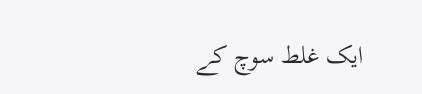ایک غلط سوچ کے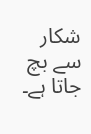شکار سے بچ جاتا ہے۔